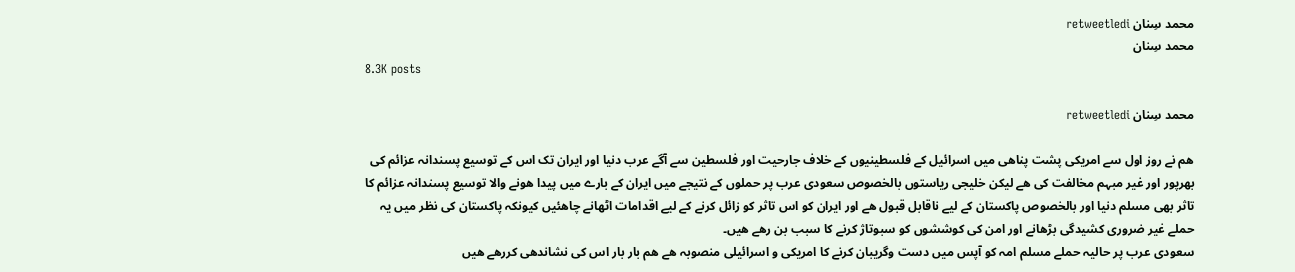محمد سِنان retweetledi
محمد سِنان
8.3K posts

محمد سِنان retweetledi

ھم نے روز اول سے امریکی پشت پناھی میں اسرائیل کے فلسطینیوں کے خلاف جارحیت اور فلسطین سے آگے عرب دنیا اور ایران تک اس کے توسیع پسندانہ عزائم کی بھرپور اور غیر مبہم مخالفت کی ھے لیکن خلیجی ریاستوں بالخصوص سعودی عرب پر حملوں کے نتیجے میں ایران کے بارے میں پیدا ھونے والا توسیع پسندانہ عزائم کا تاثر بھی مسلم دنیا اور بالخصوص پاکستان کے لیے ناقابل قبول ھے اور ایران کو اس تاثر کو زائل کرنے کے لیے اقدامات اٹھانے چاھئیں کیونکہ پاکستان کی نظر میں یہ حملے غیر ضروری کشیدگی بڑھانے اور امن کی کوششوں کو سبوتاژ کرنے کا سبب بن رھے ھیں۔
سعودی عرب پر حالیہ حملے مسلم امہ کو آپس میں دست وگریبان کرنے کا امریکی و اسرائیلی منصوبہ ھے ھم بار بار اس کی نشاندھی کررھے ھیں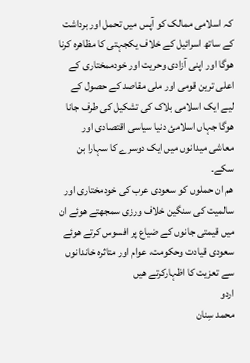کہ اسلامی ممالک کو آپس میں تحمل اور برداشت کے ساتھ اسرائیل کے خلاف یکجہتی کا مظاھرہ کرنا ھوگا اور اپنی آزادی وحریت اور خودممختاری کے اعلی ترین قومی اور ملی مقاصد کے حصول کے لیے ایک اسلامی بلاک کی تشکیل کی طرف جانا ھوگا جہاں اسلامئ دنیا سیاسی اقتصادی اور معاشی میدانوں میں ایک دوسرے کا سہارا بن سکے۔
ھم ان حملوں کو سعودی عرب کی خودمختاری اور سالمیت کی سنگین خلاف ورزی سمجھتے ھوئے ان میں قیمتی جانوں کے ضیاع پر افسوس کرتے ھوئے سعودی قیادت وحکومت، عوام اور متاثرہ خاندانوں سے تعزیت کا اظہارکرتے ھیں
اردو
محمد سِنان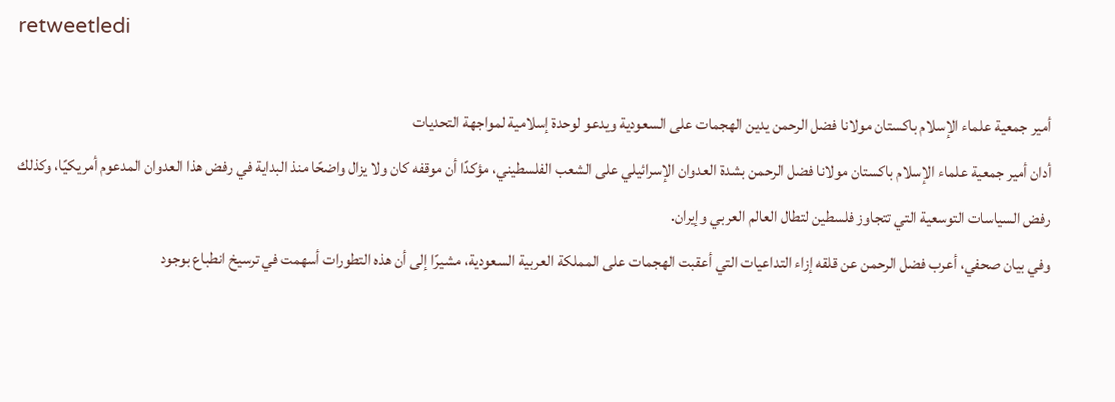retweetledi

أمير جمعية علماء الإسلام باكستان مولانا فضل الرحمن يدين الهجمات على السعودية ويدعو لوحدة إسلامية لمواجهة التحديات
أدان أمير جمعية علماء الإسلام باكستان مولانا فضل الرحمن بشدة العدوان الإسرائيلي على الشعب الفلسطيني، مؤكدًا أن موقفه كان ولا يزال واضحًا منذ البداية في رفض هذا العدوان المدعوم أمريكيًا، وكذلك رفض السياسات التوسعية التي تتجاوز فلسطين لتطال العالم العربي وإيران.
وفي بيان صحفي، أعرب فضل الرحمن عن قلقه إزاء التداعيات التي أعقبت الهجمات على المملكة العربية السعودية، مشيرًا إلى أن هذه التطورات أسهمت في ترسيخ انطباع بوجود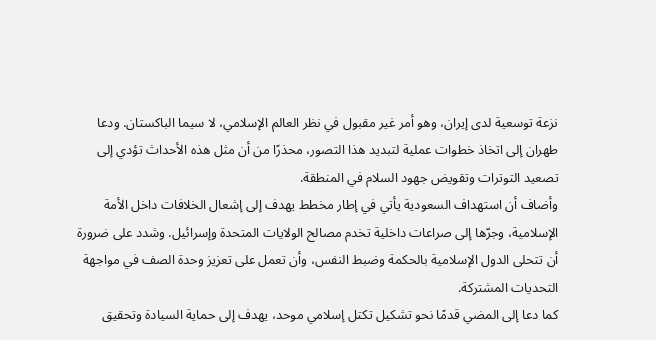نزعة توسعية لدى إيران، وهو أمر غير مقبول في نظر العالم الإسلامي، لا سيما الباكستان. ودعا طهران إلى اتخاذ خطوات عملية لتبديد هذا التصور، محذرًا من أن مثل هذه الأحداث تؤدي إلى تصعيد التوترات وتقويض جهود السلام في المنطقة.
وأضاف أن استهداف السعودية يأتي في إطار مخطط يهدف إلى إشعال الخلافات داخل الأمة الإسلامية، وجرّها إلى صراعات داخلية تخدم مصالح الولايات المتحدة وإسرائيل. وشدد على ضرورة أن تتحلى الدول الإسلامية بالحكمة وضبط النفس، وأن تعمل على تعزيز وحدة الصف في مواجهة التحديات المشتركة.
كما دعا إلى المضي قدمًا نحو تشكيل تكتل إسلامي موحد، يهدف إلى حماية السيادة وتحقيق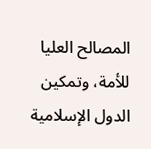المصالح العليا للأمة، وتمكين الدول الإسلامية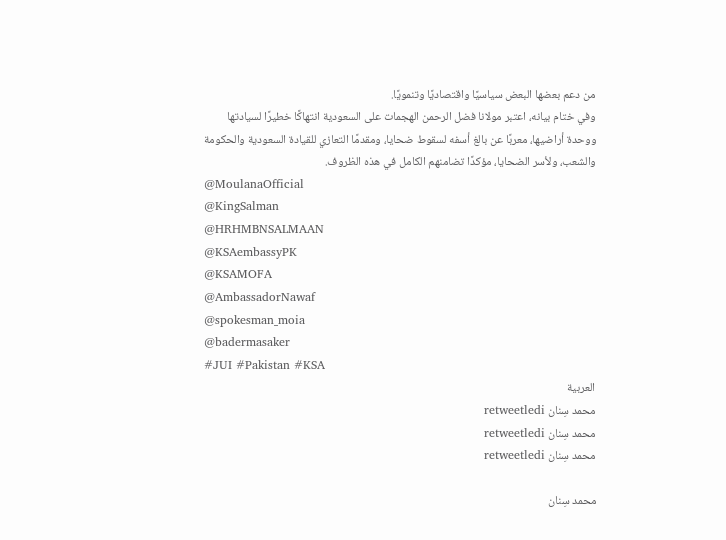من دعم بعضها البعض سياسيًا واقتصاديًا وتنمويًا.
وفي ختام بيانه، اعتبر مولانا فضل الرحمن الهجمات على السعودية انتهاكًا خطيرًا لسيادتها ووحدة أراضيها، معربًا عن بالغ أسفه لسقوط ضحايا، ومقدمًا التعازي للقيادة السعودية والحكومة والشعب، ولأسر الضحايا، مؤكدًا تضامنهم الكامل في هذه الظروف.
@MoulanaOfficial
@KingSalman
@HRHMBNSALMAAN
@KSAembassyPK
@KSAMOFA
@AmbassadorNawaf
@spokesman_moia
@badermasaker
#JUI #Pakistan #KSA
العربية
محمد سِنان retweetledi
محمد سِنان retweetledi
محمد سِنان retweetledi

محمد سِنان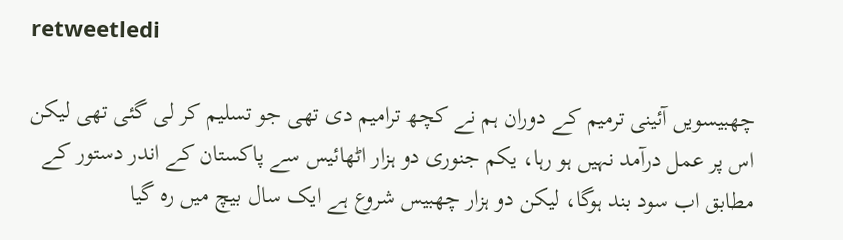retweetledi

چھبیسویں آئینی ترمیم کے دوران ہم نے کچھ ترامیم دی تھی جو تسلیم کر لی گئی تھی لیکن اس پر عمل درآمد نہیں ہو رہا، یکم جنوری دو ہزار اٹھائیس سے پاکستان کے اندر دستور کے مطابق اب سود بند ہوگا، لیکن دو ہزار چھبیس شروع ہے ایک سال بیچ میں رہ گیا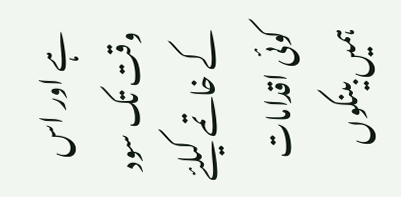ہے اور اس وقت تک سود کے خاتمے کیلئے کوئی اقدامات ہمیں بینکوں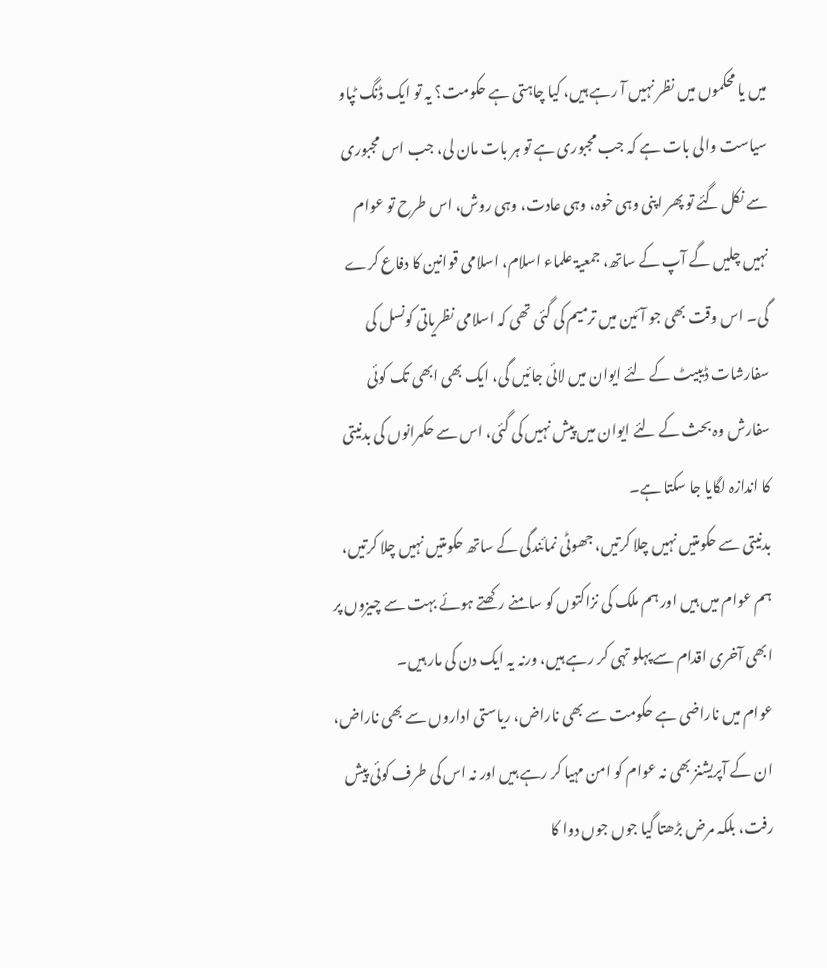میں یا محکموں میں نظر نہیں آ رہے ہیں، کیا چاہتی ہے حکومت؟ یہ تو ایک ڈنگ ٹپاو سیاست والی بات ہے کہ جب مجبوری ہے تو ہر بات مان لی، جب اس مجبوری سے نکل گئے تو پھر اپنی وہی خوہ، وہی عادت، وہی روش، اس طرح تو عوام نہیں چلیں گے آپ کے ساتھ، جمعیۃ علماء اسلام، اسلامی قوانین کا دفاع کرے گی۔ اس وقت بھی جو آئین میں ترمیم کی گئی تھی کہ اسلامی نظریاتی کونسل کی سفارشات ڈیبیٹ کے لئے ایوان میں لائی جائیں گی، ایک بھی ابھی تک کوئی سفارش وہ بحث کے لئے ایوان میں پیش نہیں کی گئی، اس سے حکمرانوں کی بدنیتی کا اندازہ لگایا جا سکتا ہے۔
بدنیتی سے حکومتیں نہیں چلا کرتیں، جھوٹی نمائندگی کے ساتھ حکومتیں نہیں چلا کرتیں، ہم عوام میں ہیں اور ہم ملک کی نزاکتوں کو سامنے رکھتے ہوئے بہت سے چیزوں پر ابھی آخری اقدام سے پہلو تہی کر رہے ہیں، ورنہ یہ ایک دن کی مار ہیں۔
عوام میں ناراضی ہے حکومت سے بھی ناراض، ریاستی اداروں سے بھی ناراض، ان کے آپریشنز بھی نہ عوام کو امن مہیا کر رہے ہیں اور نہ اس کی طرف کوئی پیش رفت، بلکہ مرض بڑھتا گیا جوں جوں دوا کا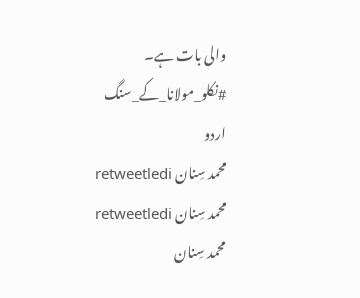والی بات ہے۔
#نکلو_مولانا_کے_سنگ
اردو
محمد سِنان retweetledi
محمد سِنان retweetledi
محمد سِنان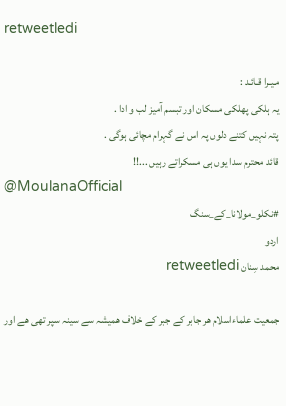retweetledi

مـیـرا قـائـد :
یہ ہلکی پھلکی مسکان اور تبسم آمیز لب و ادا .
پتہ نہیں کتنے دلوں پہ اس نے گہرام مچائی ہوگی .
قائد محترم سدا یوں ہی مسکراتے رہیں ...!!
@MoulanaOfficial
#نکلو_مولانا_کے_سنگ
اردو
محمد سِنان retweetledi

جمعیت علماءاسلام ھر جابر کے جبر کے خلاف ھمیشہ سے سینہ سپر تھی ھے اور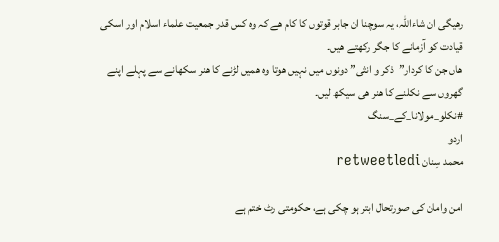رھیگی ان شاءاللہ، یہ سوچنا ان جابر قوتوں کا کام ھے کہ وہ کس قدر جمعیت علماء اسلام اور اسکی قیادت کو آزمانے کا جگر رکھتے ھیں۔
ھاں جن کا کردار”ذکر و انثی” دونوں میں نہیں ھوتا وہ ھمیں لڑنے کا ھنر سکھانے سے پہلے اپنے گھروں سے نکلنے کا ھنر ھی سیکھ لیں۔
#نکلو_مولانا_کے_سنگ
اردو
محمد سِنان retweetledi

امن وامان کی صورتحال ابتر ہو چکی ہے، حکومتی رٹ ختم ہے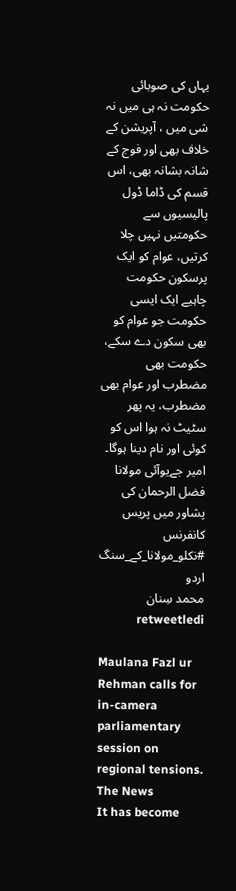یہاں کی صوبائی حکومت نہ ہی میں نہ شی میں ، آپریشن کے خلاف بھی اور فوج کے
شانہ بشانہ بھی، اس قسم کی ڈاما ڈول پالیسیوں سے حکومتیں نہیں چلا کرتیں، عوام کو ایک پرسکون حکومت چاہیے ایک ایسی حکومت جو عوام کو بھی سکون دے سکے، حکومت بھی مضطرب اور عوام بھی مضطرب، یہ پھر سٹیٹ نہ ہوا اس کو کوئی اور نام دینا ہوگا۔
امیر جےیوآئی مولانا فضل الرحمان کی پشاور میں پریس کانفرنس
#نکلو_مولانا_کے_سنگ
اردو
محمد سِنان retweetledi

Maulana Fazl ur Rehman calls for in-camera parliamentary session on regional tensions.
The News
It has become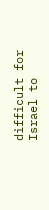difficult for Israel to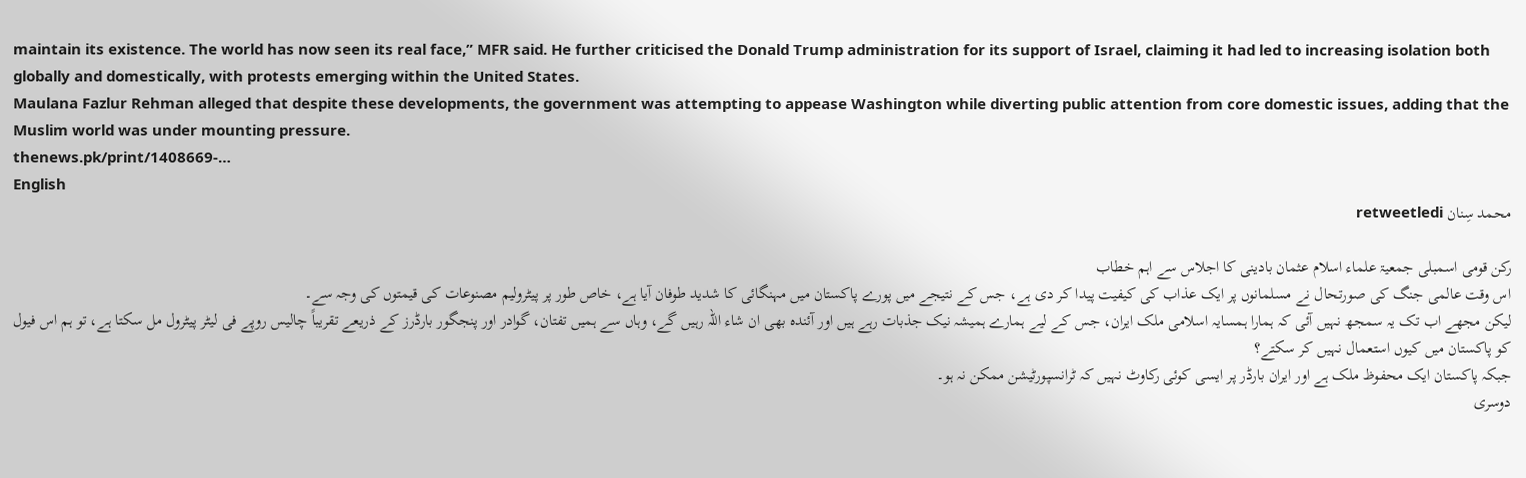maintain its existence. The world has now seen its real face,” MFR said. He further criticised the Donald Trump administration for its support of Israel, claiming it had led to increasing isolation both globally and domestically, with protests emerging within the United States.
Maulana Fazlur Rehman alleged that despite these developments, the government was attempting to appease Washington while diverting public attention from core domestic issues, adding that the Muslim world was under mounting pressure.
thenews.pk/print/1408669-…
English
محمد سِنان retweetledi

رکن قومی اسمبلی جمعیۃ علماء اسلام عثمان بادینی کا اجلاس سے اہم خطاب
اس وقت عالمی جنگ کی صورتحال نے مسلمانوں پر ایک عذاب کی کیفیت پیدا کر دی ہے، جس کے نتیجے میں پورے پاکستان میں مہنگائی کا شدید طوفان آیا ہے، خاص طور پر پیٹرولیم مصنوعات کی قیمتوں کی وجہ سے۔
لیکن مجھے اب تک یہ سمجھ نہیں آئی کہ ہمارا ہمسایہ اسلامی ملک ایران، جس کے لیے ہمارے ہمیشہ نیک جذبات رہے ہیں اور آئندہ بھی ان شاء اللہ رہیں گے، وہاں سے ہمیں تفتان، گوادر اور پنجگور بارڈرز کے ذریعے تقریباً چالیس روپے فی لیٹر پیٹرول مل سکتا ہے، تو ہم اس فیول کو پاکستان میں کیوں استعمال نہیں کر سکتے؟
جبکہ پاکستان ایک محفوظ ملک ہے اور ایران بارڈر پر ایسی کوئی رکاوٹ نہیں کہ ٹرانسپورٹیشن ممکن نہ ہو۔
دوسری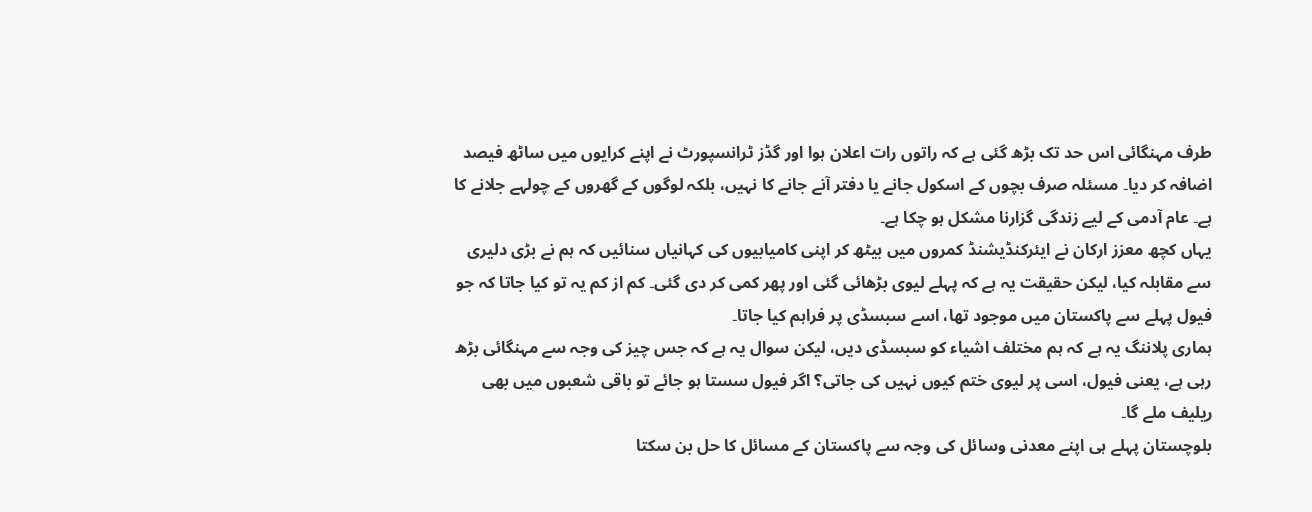طرف مہنگائی اس حد تک بڑھ گئی ہے کہ راتوں رات اعلان ہوا اور گڈز ٹرانسپورٹ نے اپنے کرایوں میں ساٹھ فیصد اضافہ کر دیا۔ مسئلہ صرف بچوں کے اسکول جانے یا دفتر آنے جانے کا نہیں، بلکہ لوگوں کے گھروں کے چولہے جلانے کا ہے۔ عام آدمی کے لیے زندگی گزارنا مشکل ہو چکا ہے۔
یہاں کچھ معزز ارکان نے ایئرکنڈیشنڈ کمروں میں بیٹھ کر اپنی کامیابیوں کی کہانیاں سنائیں کہ ہم نے بڑی دلیری سے مقابلہ کیا، لیکن حقیقت یہ ہے کہ پہلے لیوی بڑھائی گئی اور پھر کمی کر دی گئی۔ کم از کم یہ تو کیا جاتا کہ جو فیول پہلے سے پاکستان میں موجود تھا، اسے سبسڈی پر فراہم کیا جاتا۔
ہماری پلاننگ یہ ہے کہ ہم مختلف اشیاء کو سبسڈی دیں، لیکن سوال یہ ہے کہ جس چیز کی وجہ سے مہنگائی بڑھ رہی ہے، یعنی فیول، اسی پر لیوی ختم کیوں نہیں کی جاتی؟ اگر فیول سستا ہو جائے تو باقی شعبوں میں بھی ریلیف ملے گا۔
بلوچستان پہلے ہی اپنے معدنی وسائل کی وجہ سے پاکستان کے مسائل کا حل بن سکتا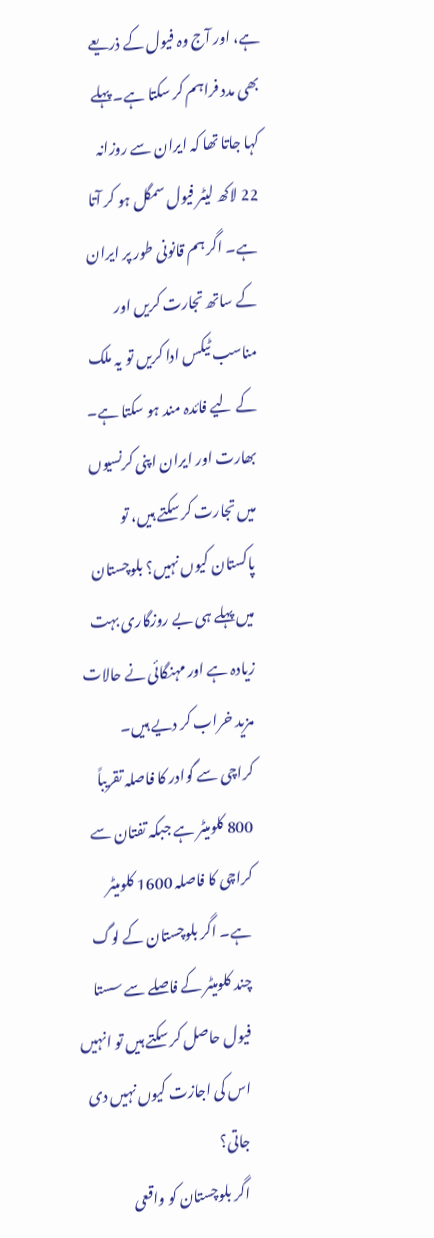ہے، اور آج وہ فیول کے ذریعے بھی مدد فراہم کر سکتا ہے۔ پہلے کہا جاتا تھا کہ ایران سے روزانہ 22 لاکھ لیٹر فیول سمگل ہو کر آتا ہے۔ اگر ہم قانونی طور پر ایران کے ساتھ تجارت کریں اور مناسب ٹیکس ادا کریں تو یہ ملک کے لیے فائدہ مند ہو سکتا ہے۔
بھارت اور ایران اپنی کرنسیوں میں تجارت کر سکتے ہیں، تو پاکستان کیوں نہیں؟ بلوچستان میں پہلے ہی بے روزگاری بہت زیادہ ہے اور مہنگائی نے حالات مزید خراب کر دیے ہیں۔
کراچی سے گوادر کا فاصلہ تقریباً 800 کلومیٹر ہے جبکہ تفتان سے کراچی کا فاصلہ 1600 کلومیٹر ہے۔ اگر بلوچستان کے لوگ چند کلومیٹر کے فاصلے سے سستا فیول حاصل کر سکتے ہیں تو انہیں اس کی اجازت کیوں نہیں دی جاتی؟
اگر بلوچستان کو واقعی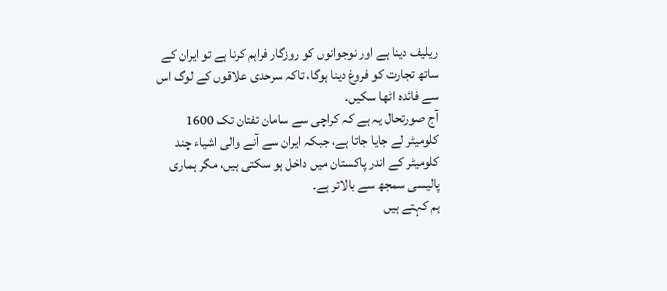ریلیف دینا ہے اور نوجوانوں کو روزگار فراہم کرنا ہے تو ایران کے ساتھ تجارت کو فروغ دینا ہوگا، تاکہ سرحدی علاقوں کے لوگ اس سے فائدہ اٹھا سکیں۔
آج صورتحال یہ ہے کہ کراچی سے سامان تفتان تک 1600 کلومیٹر لے جایا جاتا ہے، جبکہ ایران سے آنے والی اشیاء چند کلومیٹر کے اندر پاکستان میں داخل ہو سکتی ہیں، مگر ہماری پالیسی سمجھ سے بالاتر ہے۔
ہم کہتے ہیں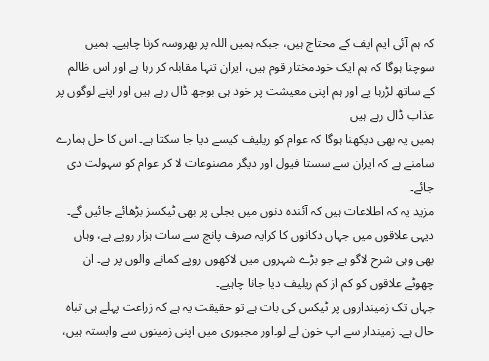کہ ہم آئی ایم ایف کے محتاج ہیں، جبکہ ہمیں اللہ پر بھروسہ کرنا چاہیے۔ ہمیں سوچنا ہوگا کہ ہم ایک خودمختار قوم ہیں، ایران تنہا مقابلہ کر رہا ہے اور اس ظالم کے ساتھ لڑرہا یے اور ہم اپنی معیشت پر خود ہی بوجھ ڈال رہے ہیں اور اپنے لوگوں پر عذاب ڈال رہے ہیں
ہمیں یہ بھی دیکھنا ہوگا کہ عوام کو ریلیف کیسے دیا جا سکتا ہے۔ اس کا حل ہمارے سامنے ہے کہ ایران سے سستا فیول اور دیگر مصنوعات لا کر عوام کو سہولت دی جائے۔
مزید یہ کہ اطلاعات ہیں کہ آئندہ دنوں میں بجلی پر بھی ٹیکسز بڑھائے جائیں گے۔ دیہی علاقوں میں جہاں دکانوں کا کرایہ صرف پانچ سے سات ہزار روپے ہے، وہاں بھی وہی شرح لاگو ہے جو بڑے شہروں میں لاکھوں روپے کمانے والوں پر ہے۔ ان چھوٹے علاقوں کو کم از کم ریلیف دیا جانا چاہیے۔
جہاں تک زمینداروں پر ٹیکس کی بات ہے تو حقیقت یہ ہے کہ زراعت پہلے ہی تباہ حال ہے۔ زمیندار سے اپ خون لے لو۔اور مجبوری میں اپنی زمینوں سے وابستہ ہیں،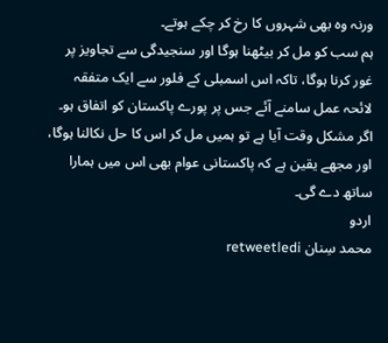ورنہ وہ بھی شہروں کا رخ کر چکے ہوتے۔
ہم سب کو مل کر بیٹھنا ہوگا اور سنجیدگی سے تجاویز پر غور کرنا ہوگا، تاکہ اس اسمبلی کے فلور سے ایک متفقہ لائحہ عمل سامنے آئے جس پر پورے پاکستان کو اتفاق ہو۔
اگر مشکل وقت آیا ہے تو ہمیں مل کر اس کا حل نکالنا ہوگا، اور مجھے یقین ہے کہ پاکستانی عوام بھی اس میں ہمارا ساتھ دے گی۔
اردو
محمد سِنان retweetledi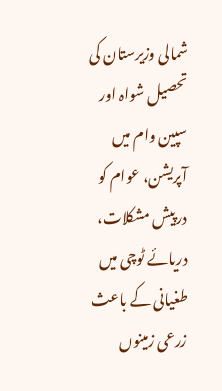شمالی وزیرستان کی تحصیل شواہ اور سپین وام میں آپریشن، عوام کو درپیش مشکلات، دریائے ٹوچی میں طغیانی کے باعث زرعی زمینوں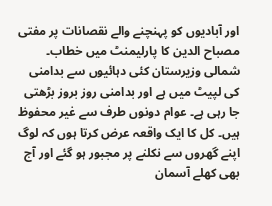اور آبادیوں کو پہنچنے والے نقصانات پر مفتی مصباح الدین کا پارلیمنٹ میں خطاب۔
شمالی وزیرستان کئی دہائیوں سے بدامنی کی لپیٹ میں ہے اور بدامنی روز بروز بڑھتی جا رہی ہے۔ عوام دونوں طرف سے غیر محفوظ ہیں۔ کل کا ایک واقعہ عرض کرتا ہوں کہ لوگ اپنے گھروں سے نکلنے پر مجبور ہو گئے اور آج بھی کھلے آسمان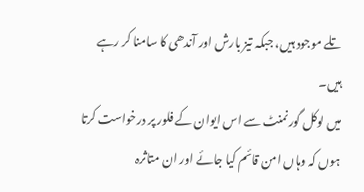تلے موجود ہیں، جبکہ تیز بارش اور آندھی کا سامنا کر رہے ہیں۔
میں لوکل گورنمنٹ سے اس ایوان کے فلور پر درخواست کرتا ہوں کہ وہاں امن قائم کیا جائے اور ان متاثرہ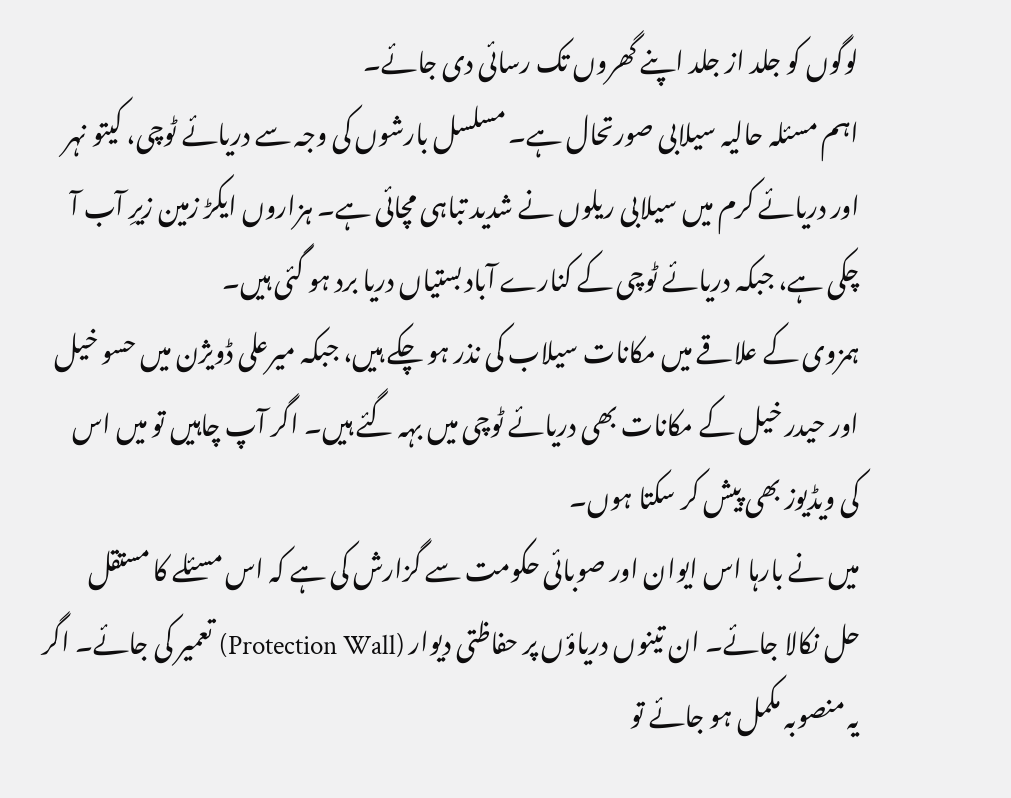لوگوں کو جلد از جلد اپنے گھروں تک رسائی دی جائے۔
اہم مسئلہ حالیہ سیلابی صورتحال ہے۔ مسلسل بارشوں کی وجہ سے دریائے ٹوچی، کیتو نہر اور دریائے کرم میں سیلابی ریلوں نے شدید تباہی مچائی ہے۔ ہزاروں ایکڑ زمین زیرِ آب آ چکی ہے، جبکہ دریائے ٹوچی کے کنارے آباد بستیاں دریا برد ہو گئی ہیں۔
ہمزوی کے علاقے میں مکانات سیلاب کی نذر ہو چکے ہیں، جبکہ میرعلی ڈویژن میں حسو خیل اور حیدر خیل کے مکانات بھی دریائے ٹوچی میں بہہ گئے ہیں۔ اگر آپ چاہیں تو میں اس کی ویڈیوز بھی پیش کر سکتا ہوں۔
میں نے بارہا اس ایوان اور صوبائی حکومت سے گزارش کی ہے کہ اس مسئلے کا مستقل حل نکالا جائے۔ ان تینوں دریاؤں پر حفاظتی دیوار (Protection Wall) تعمیر کی جائے۔ اگر یہ منصوبہ مکمل ہو جائے تو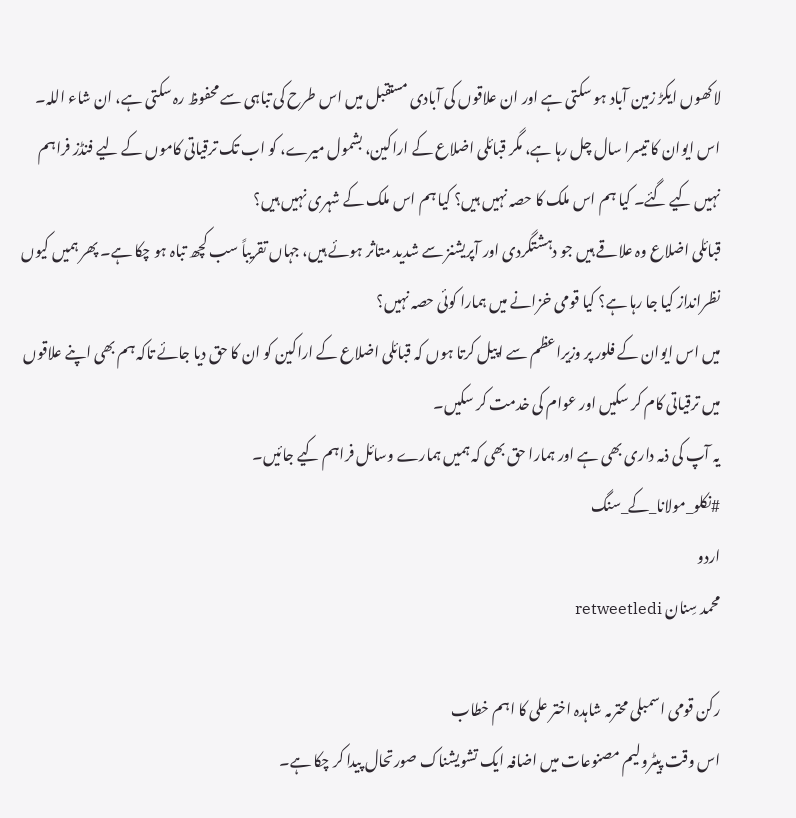لاکھوں ایکڑ زمین آباد ہو سکتی ہے اور ان علاقوں کی آبادی مستقبل میں اس طرح کی تباہی سے محفوظ رہ سکتی ہے، ان شاء اللہ۔
اس ایوان کا تیسرا سال چل رہا ہے، مگر قبائلی اضلاع کے اراکین، بشمول میرے، کو اب تک ترقیاتی کاموں کے لیے فنڈز فراہم نہیں کیے گئے۔ کیا ہم اس ملک کا حصہ نہیں ہیں؟ کیا ہم اس ملک کے شہری نہیں ہیں؟
قبائلی اضلاع وہ علاقے ہیں جو دہشتگردی اور آپریشنز سے شدید متاثر ہوئے ہیں، جہاں تقریباً سب کچھ تباہ ہو چکا ہے۔ پھر ہمیں کیوں نظرانداز کیا جا رہا ہے؟ کیا قومی خزانے میں ہمارا کوئی حصہ نہیں؟
میں اس ایوان کے فلور پر وزیراعظم سے اپیل کرتا ہوں کہ قبائلی اضلاع کے اراکین کو ان کا حق دیا جائے تاکہ ہم بھی اپنے علاقوں میں ترقیاتی کام کر سکیں اور عوام کی خدمت کر سکیں۔
یہ آپ کی ذمہ داری بھی ہے اور ہمارا حق بھی کہ ہمیں ہمارے وسائل فراہم کیے جائیں۔
#نکلو_مولانا_کے_سنگ
اردو
محمد سِنان retweetledi

رکن قومی اسمبلی محترمہ شاہدہ اختر علی کا اہم خطاب
اس وقت پیٹرولیم مصنوعات میں اضافہ ایک تشویشناک صورتحال پیدا کر چکا ہے۔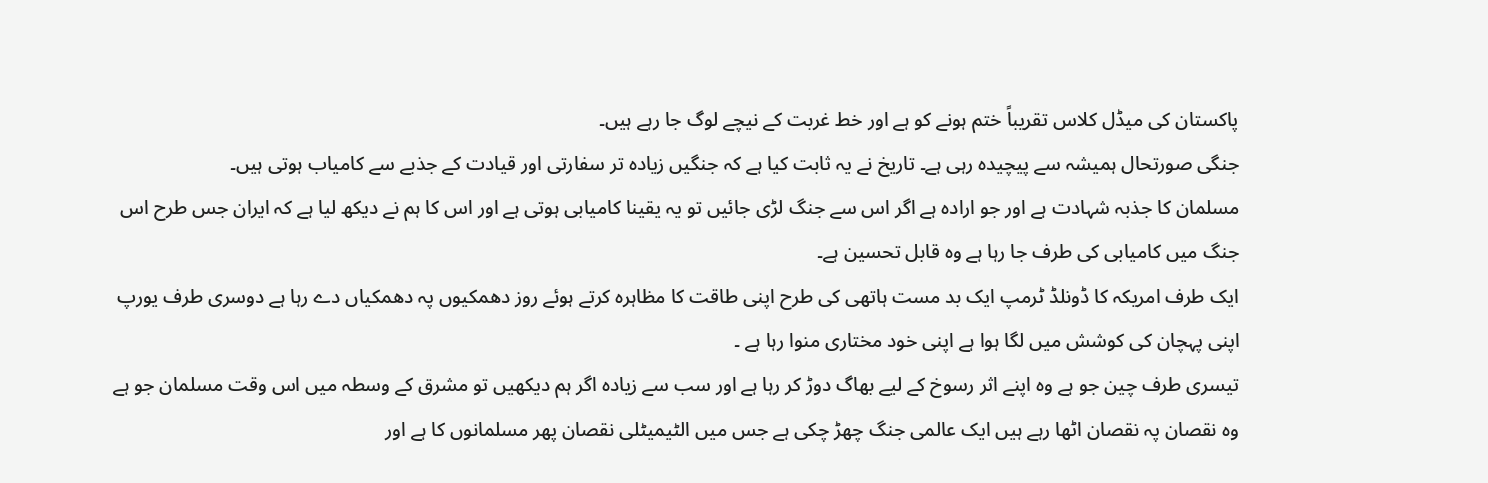پاکستان کی میڈل کلاس تقریباً ختم ہونے کو ہے اور خط غربت کے نیچے لوگ جا رہے ہیں۔
جنگی صورتحال ہمیشہ سے پیچیدہ رہی ہے۔ تاریخ نے یہ ثابت کیا ہے کہ جنگیں زیادہ تر سفارتی اور قیادت کے جذبے سے کامیاب ہوتی ہیں۔
مسلمان کا جذبہ شہادت ہے اور جو ارادہ ہے اگر اس سے جنگ لڑی جائیں تو یہ یقینا کامیابی ہوتی ہے اور اس کا ہم نے دیکھ لیا ہے کہ ایران جس طرح اس جنگ میں کامیابی کی طرف جا رہا ہے وہ قابل تحسین ہے۔
ایک طرف امریکہ کا ڈونلڈ ٹرمپ ایک بد مست ہاتھی کی طرح اپنی طاقت کا مظاہرہ کرتے ہوئے روز دھمکیوں پہ دھمکیاں دے رہا ہے دوسری طرف یورپ اپنی پہچان کی کوشش میں لگا ہوا ہے اپنی خود مختاری منوا رہا ہے ۔
تیسری طرف چین جو ہے وہ اپنے اثر رسوخ کے لیے بھاگ دوڑ کر رہا ہے اور سب سے زیادہ اگر ہم دیکھیں تو مشرق کے وسطہ میں اس وقت مسلمان جو ہے وہ نقصان پہ نقصان اٹھا رہے ہیں ایک عالمی جنگ چھڑ چکی ہے جس میں الٹیمیٹلی نقصان پھر مسلمانوں کا ہے اور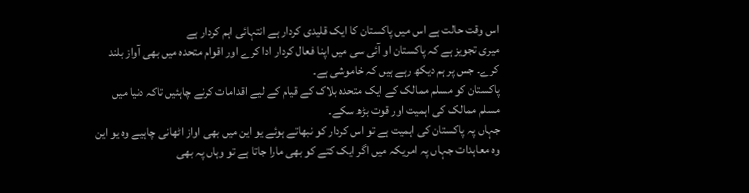اس وقت حالت ہے اس میں پاکستان کا ایک قلیدی کردار ہے انتہائی اہم کردار ہے
میری تجویز ہے کہ پاکستان او آئی سی میں اپنا فعال کردار ادا کرے اور اقوام متحدہ میں بھی آواز بلند کرے۔ جس پر ہم دیکھ رہے ہیں کہ خاموشی ہے۔
پاکستان کو مسلم ممالک کے ایک متحدہ بلاک کے قیام کے لیے اقدامات کرنے چاہئیں تاکہ دنیا میں مسلم ممالک کی اہمیت اور قوت بڑھ سکے۔
جہاں پہ پاکستان کی اہمیت ہے تو اس کردار کو نبھاتے ہوئے یو این میں بھی اواز اٹھانی چاہیے وہ یو این وہ معاہدات جہاں پہ امریکہ میں اگر ایک کتے کو بھی مارا جاتا ہے تو وہاں پہ بھی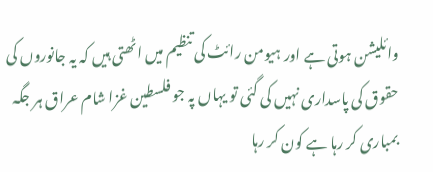وائلیشن ہوتی ہے اور ہیومن رائٹ کی تنظیم میں اٹھتی ہیں کہ یہ جانوروں کی حقوق کی پاسداری نہیں کی گئی تو یہاں پہ جو فلسطین غزا شام عراق ہر جگہ بمباری کر رہا ہے کون کر رہا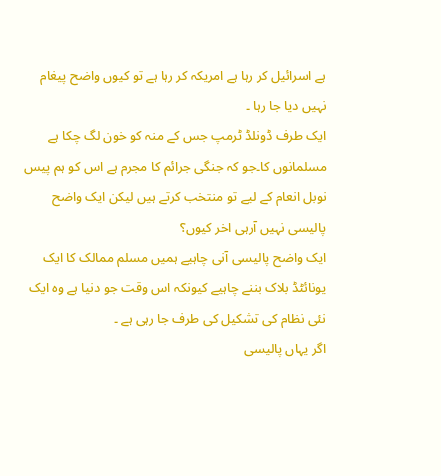ہے اسرائیل کر رہا ہے امریکہ کر رہا ہے تو کیوں واضح پیغام نہیں دیا جا رہا ۔
ایک طرف ڈونلڈ ٹرمپ جس کے منہ کو خون لگ چکا ہے مسلمانوں کا۔جو کہ جنگی جرائم کا مجرم ہے اس کو ہم پیس نوبل انعام کے لیے تو منتخب کرتے ہیں لیکن ایک واضح پالیسی نہیں آرہی اخر کیوں؟
ایک واضح پالیسی آنی چاہیے ہمیں مسلم ممالک کا ایک یونائٹڈ بلاک بننے چاہیے کیونکہ اس وقت جو دنیا ہے وہ ایک نئی نظام کی تشکیل کی طرف جا رہی ہے ۔
اگر یہاں پالیسی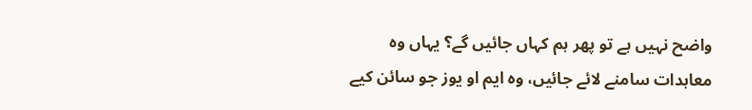واضح نہیں ہے تو پھر ہم کہاں جائیں گے؟ یہاں وہ معاہدات سامنے لائے جائیں، وہ ایم او یوز جو سائن کیے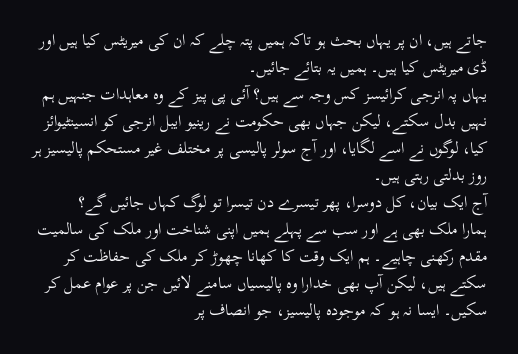جاتے ہیں، ان پر یہاں بحث ہو تاکہ ہمیں پتہ چلے کہ ان کی میریٹس کیا ہیں اور ڈی میریٹس کیا ہیں۔ ہمیں یہ بتائے جائیں۔
یہاں پہ انرجی کرائیسز کس وجہ سے ہیں؟ آئی پی پیز کے وہ معاہدات جنہیں ہم نہیں بدل سکتے، لیکن جہاں بھی حکومت نے رینیو ایبل انرجی کو انسینٹیوائز کیا، لوگوں نے اسے لگایا، اور آج سولر پالیسی پر مختلف غیر مستحکم پالیسیز ہر روز بدلتی رہتی ہیں۔
آج ایک بیان، کل دوسرا، پھر تیسرے دن تیسرا تو لوگ کہاں جائیں گے؟
ہمارا ملک بھی ہے اور سب سے پہلے ہمیں اپنی شناخت اور ملک کی سالمیت مقدم رکھنی چاہیے۔ ہم ایک وقت کا کھانا چھوڑ کر ملک کی حفاظت کر سکتے ہیں، لیکن آپ بھی خدارا وہ پالیسیاں سامنے لائیں جن پر عوام عمل کر سکیں۔ ایسا نہ ہو کہ موجودہ پالیسیز، جو انصاف پر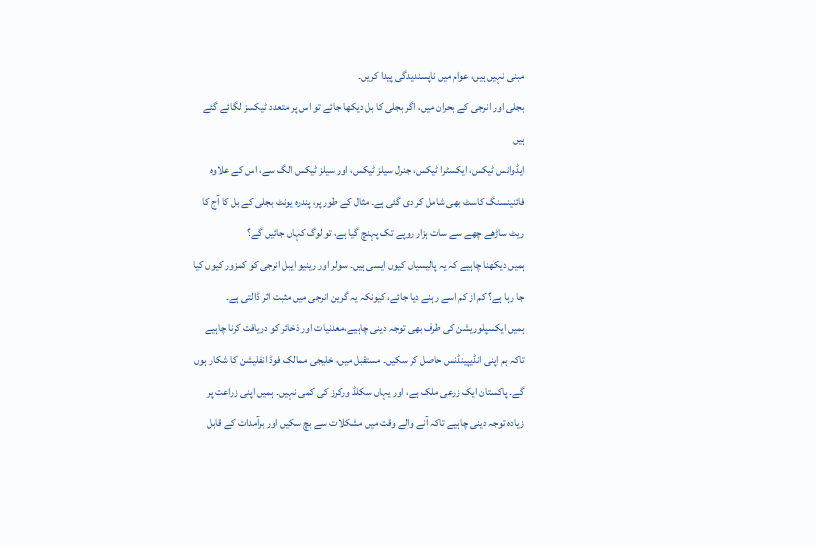مبنی نہیں ہیں، عوام میں ناپسندیدگی پیدا کریں۔
بجلی اور انرجی کے بحران میں، اگر بجلی کا بل دیکھا جائے تو اس پر متعدد ٹیکسز لگائے گئے ہیں
ایڈوانس ٹیکس، ایکسٹرا ٹیکس، جنرل سیلز ٹیکس، اور سیلز ٹیکس الگ سے، اس کے علاوہ فائنینسنگ کاسٹ بھی شامل کر دی گئی ہے۔ مثال کے طور پر، پندرہ یونٹ بجلی کے بل کا آج کا ریٹ ساڑھے چھے سے سات ہزار روپے تک پہنچ گیا ہے، تو لوگ کہاں جائیں گے؟
ہمیں دیکھنا چاہیے کہ یہ پالیسیاں کیوں ایسی ہیں۔ سولر اور رینیو ایبل انرجی کو کمزور کیوں کیا جا رہا ہے؟ کم از کم اسے رہنے دیا جائے، کیونکہ یہ گرین انرجی میں مثبت اثر ڈالتی ہے۔
ہمیں ایکسپلوریشن کی طرف بھی توجہ دینی چاہیے،معدنیات اور ذخائر کو دریافت کرنا چاہیے تاکہ ہم اپنی انڈیپینڈنس حاصل کر سکیں۔ مستقبل میں، خلیجی ممالک فوڈ انفلیشن کا شکار ہوں گے۔ پاکستان ایک زرعی ملک ہے، اور یہاں سکلڈ ورکرز کی کمی نہیں۔ ہمیں اپنی زراعت پر زیادہ توجہ دینی چاہیے تاکہ آنے والے وقت میں مشکلات سے بچ سکیں اور برآمدات کے قابل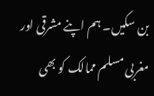بن سکیں۔ ہم اپنے مشرقی اور مغربی مسلم ممالک کو بھی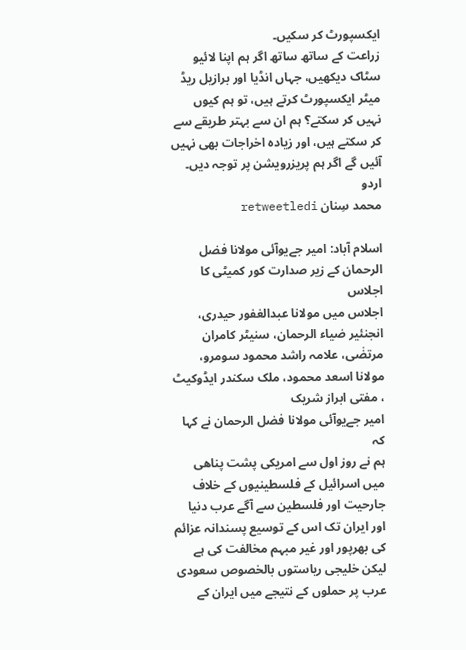ایکسپورٹ کر سکیں۔
زراعت کے ساتھ ساتھ اگر ہم اپنا لائیو سٹاک دیکھیں، جہاں انڈیا اور برازیل ریڈ میٹر ایکسپورٹ کرتے ہیں، تو ہم کیوں نہیں کر سکتے؟ ہم ان سے بہتر طریقے سے کر سکتے ہیں، اور زیادہ اخراجات بھی نہیں آئیں گے اگر ہم پریزرویشن پر توجہ دیں۔
اردو
محمد سِنان retweetledi

اسلام آباد: امیر جےیوآئی مولانا فضل الرحمان کے زیر صدارت کور کمیٹی کا اجلاس
اجلاس میں مولانا عبدالغفور حیدری، انجنئیر ضیاء الرحمان، سنیٹر کامران مرتضٰی، علامہ راشد محمود سومرو، مولانا اسعد محمود، ملک سکندر ایڈوکیٹ ، مفتی ابراز شریک
امیر جےیوآئی مولانا فضل الرحمان نے کہا کہ
ہم نے روز اول سے امریکی پشت پناھی میں اسرائیل کے فلسطینیوں کے خلاف جارحیت اور فلسطین سے آگے عرب دنیا اور ایران تک اس کے توسیع پسندانہ عزائم کی بھرپور اور غیر مبہم مخالفت کی ہے لیکن خلیجی ریاستوں بالخصوص سعودی عرب پر حملوں کے نتیجے میں ایران کے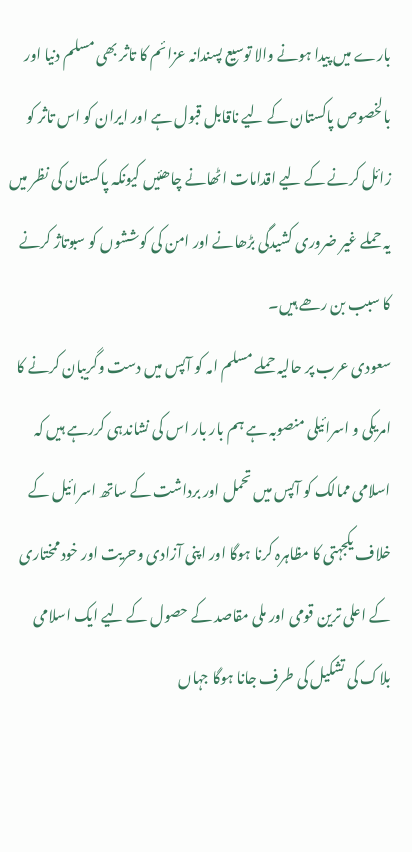بارے میں پیدا ہونے والا توسیع پسندانہ عزائم کا تاثر بھی مسلم دنیا اور بالخصوص پاکستان کے لیے ناقابل قبول ہے اور ایران کو اس تاثر کو زائل کرنے کے لیے اقدامات اٹھانے چاھئیں کیونکہ پاکستان کی نظر میں یہ حملے غیر ضروری کشیدگی بڑھانے اور امن کی کوششوں کو سبوتاژ کرنے کا سبب بن رھے ہیں۔
سعودی عرب پر حالیہ حملے مسلم امہ کو آپس میں دست وگریبان کرنے کا امریکی و اسرائیلی منصوبہ ہے ہم بار بار اس کی نشاندہی کررہے ہیں کہ اسلامی ممالک کو آپس میں تحمل اور برداشت کے ساتھ اسرائیل کے خلاف یکجہتی کا مظاہرہ کرنا ہوگا اور اپنی آزادی وحریت اور خودممختاری کے اعلی ترین قومی اور ملی مقاصد کے حصول کے لیے ایک اسلامی بلاک کی تشکیل کی طرف جانا ہوگا جہاں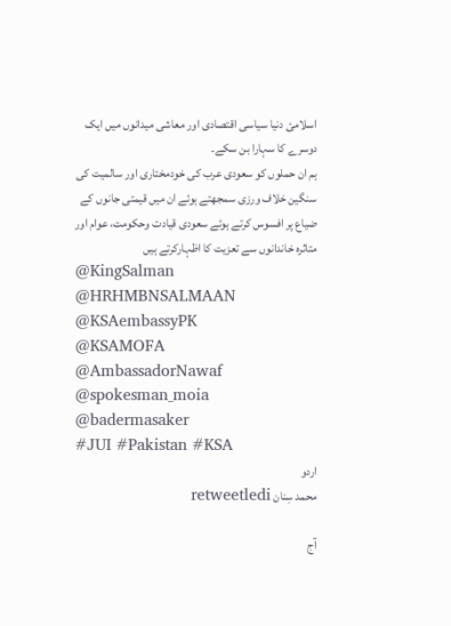اسلامئ دنیا سیاسی اقتصادی اور معاشی میدانوں میں ایک دوسرے کا سہارا بن سکے۔
ہم ان حملوں کو سعودی عرب کی خودمختاری اور سالمیت کی سنگین خلاف ورزی سمجھتے ہوئے ان میں قیمتی جانوں کے ضیاع پر افسوس کرتے ہوئے سعودی قیادت وحکومت، عوام اور متاثرہ خاندانوں سے تعزیت کا اظہارکرتے ہیں
@KingSalman
@HRHMBNSALMAAN
@KSAembassyPK
@KSAMOFA
@AmbassadorNawaf
@spokesman_moia
@badermasaker
#JUI #Pakistan #KSA
اردو
محمد سِنان retweetledi

آج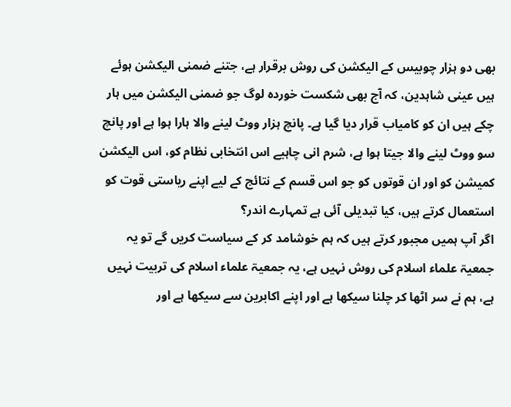بھی دو ہزار چوبیس کے الیکشن کی روش برقرار ہے، جتنے ضمنی الیکشن ہوئے ہیں عینی شاہدین، کہ آج بھی شکست خوردہ لوگ جو ضمنی الیکشن میں ہار چکے ہیں ان کو کامیاب قرار دیا گیا ہے۔ پانچ ہزار ووٹ لینے والا ہارا ہوا ہے اور پانچ سو ووٹ لینے والا جیتا ہوا ہے، شرم انی چاہیے اس انتخابی نظام کو، اس الیکشن کمیشن کو اور ان قوتوں کو جو اس قسم کے نتائج کے لیے اپنے ریاستی قوت کو استعمال کرتے ہیں، کیا تبدیلی آئی ہے تمہارے اندر؟
اگر آپ ہمیں مجبور کرتے ہیں کہ ہم خوشامد کر کے سیاست کریں گے تو یہ جمعیۃ علماء اسلام کی روش نہیں ہے، یہ جمعیۃ علماء اسلام کی تربیت نہیں ہے، ہم نے سر اٹھا کر چلنا سیکھا ہے اور اپنے اکابرین سے سیکھا ہے اور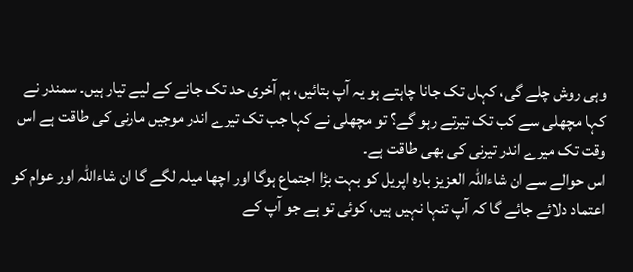وہی روش چلے گی، کہاں تک جانا چاہتے ہو یہ آپ بتائیں، ہم آخری حد تک جانے کے لیے تیار ہیں۔ سمندر نے کہا مچھلی سے کب تک تیرتے رہو گے؟ تو مچھلی نے کہا جب تک تیرے اندر موجیں مارنی کی طاقت ہے اس وقت تک میرے اندر تیرنی کی بھی طاقت ہے۔
اس حوالے سے ان شاءاللہ العزیز بارہ اپریل کو بہت بڑا اجتماع ہوگا اور اچھا میلہ لگے گا ان شاءاللہ اور عوام کو اعتماد دلائے جائے گا کہ آپ تنہا نہیں ہیں، کوئی تو ہے جو آپ کے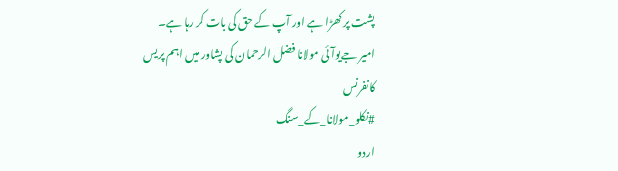پشت پر کھڑا ہے اور آپ کے حق کی بات کر رہا ہے۔
امیر جےیوآئی مولانا فضل الرحمان کی پشاور میں اہم پریس کانفرنس
#نکلو_مولانا_کے_سنگ
اردو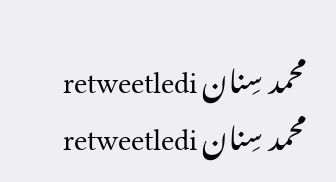محمد سِنان retweetledi
محمد سِنان retweetledi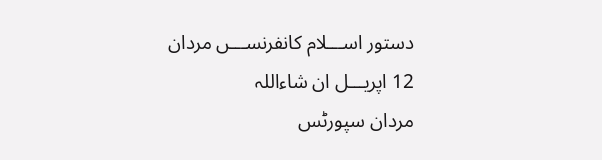دستور اســـلام کانفرنســـں مردان
12 اپریـــل ان شاءاللہ
مردان سپورٹس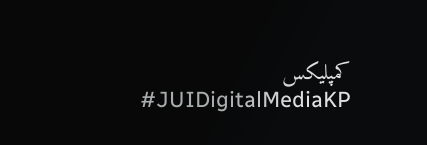کمپلیکس
#JUIDigitalMediaKP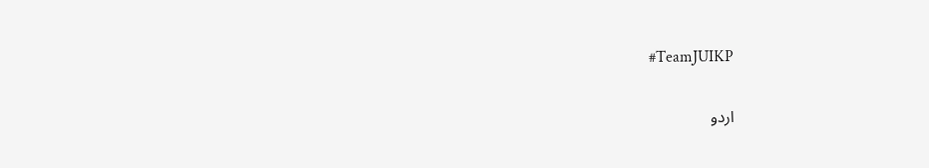#TeamJUIKP

اردو